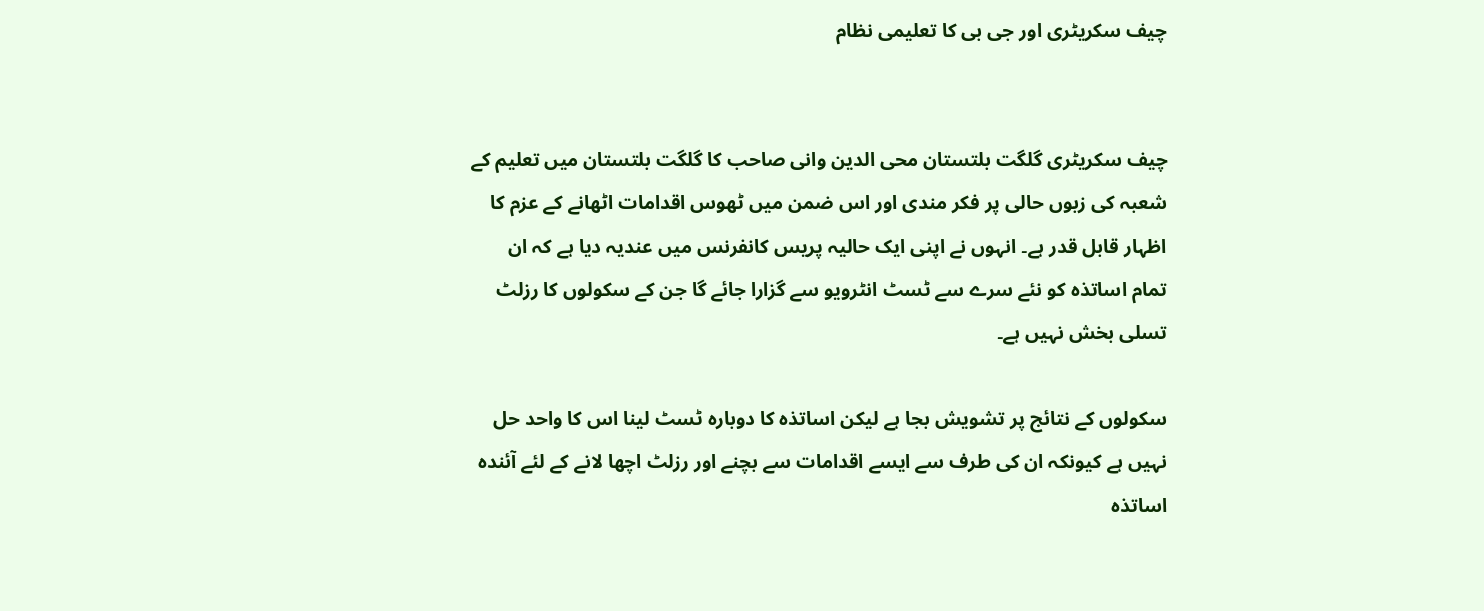چیف سکریٹری اور جی بی کا تعلیمی نظام


چیف سکریٹری گلگت بلتستان محی الدین وانی صاحب کا گلگت بلتستان میں تعلیم کے شعبہ کی زبوں حالی پر فکر مندی اور اس ضمن میں ٹھوس اقدامات اٹھانے کے عزم کا اظہار قابل قدر ہے۔ انہوں نے اپنی ایک حالیہ پریس کانفرنس میں عندیہ دیا ہے کہ ان تمام اساتذہ کو نئے سرے سے ٹسٹ انٹرویو سے گزارا جائے گا جن کے سکولوں کا رزلٹ تسلی بخش نہیں ہے۔

سکولوں کے نتائج پر تشویش بجا ہے لیکن اساتذہ کا دوبارہ ٹسٹ لینا اس کا واحد حل نہیں ہے کیونکہ ان کی طرف سے ایسے اقدامات سے بچنے اور رزلٹ اچھا لانے کے لئے آئندہ اساتذہ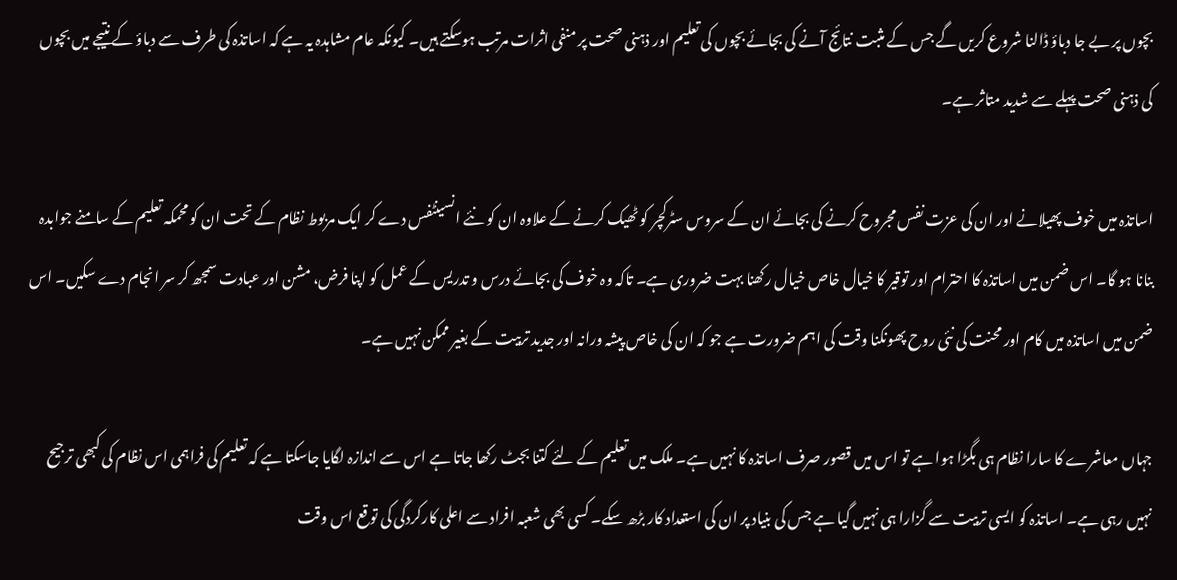بچوں پر بے جا دباؤ ڈالنا شروع کریں گے جس کے مثبت نتائج آنے کی بجائے بچوں کی تعلیم اور ذہنی صحت پر منفی اثرات مرتب ہوسکتے ہیں۔ کیونکہ عام مشاہدہ یہ ہے کہ اساتذہ کی طرف سے دباؤ کے نتیجے میں بچوں کی ذہنی صحت پہلے سے شدید متاثر ہے۔

اساتذہ میں خوف پھیلانے اور ان کی عزت نفس مجروح کرنے کی بجائے ان کے سروس سٹرکچر کو ٹھیک کرنے کے علاوہ ان کو نئے انسینٹفس دے کر ایک مربوط نظام کے تحت ان کو محمکہ تعلیم کے سامنے جوابدہ بنانا ہو گا۔ اس ضمن میں اساتذہ کا احترام اور توقیر کا خیال خاص خیال رکھنا بہت ضروری ہے۔ تاکہ وہ خوف کی بجائے درس و تدریس کے عمل کو اپنا فرض، مشن اور عبادت سمجھ کر سر انجام دے سکیں۔ اس ضمن میں اساتذہ میں کام اور محنت کی نئی روح پھونکنا وقت کی اہم ضرورت ہے جو کہ ان کی خاص پیشہ ورانہ اور جدید تربیت کے بغیر ممکن نہیں ہے۔

جہاں معاشرے کا سارا نظام ہی بگڑا ہوا ہے تو اس میں قصور صرف اساتذہ کا نہیں ہے۔ ملک میں تعلیم کے لئے کتنا بجٹ رکھا جاتا ہے اس سے اندازہ لگایا جاسکتا ہے کہ تعلیم کی فراہمی اس نظام کی کبھی ترجیح نہیں رہی ہے۔ اساتذہ کو ایسی تربیت سے گزارا ہی نہیں گیا ہے جس کی بنیاد پر ان کی استعداد کار بڑھ سکے۔ کسی بھی شعبہ افراد سے اعلی کارکردگی کی توقع اس وقت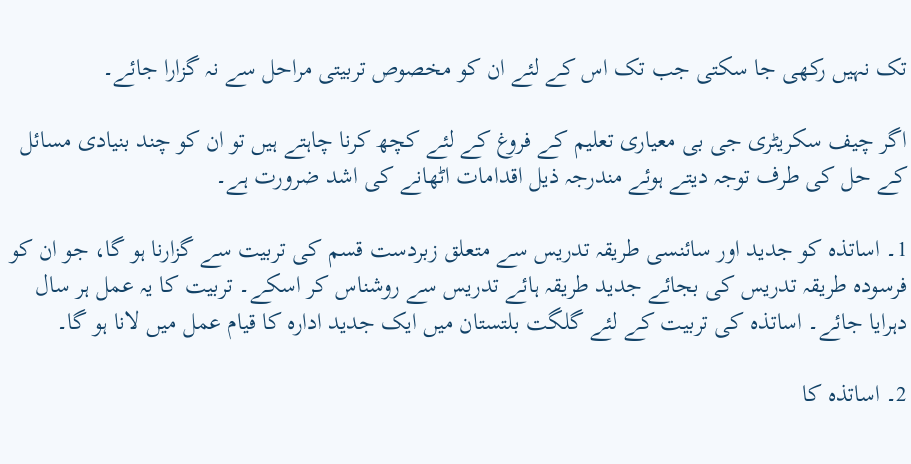تک نہیں رکھی جا سکتی جب تک اس کے لئے ان کو مخصوص تربیتی مراحل سے نہ گزارا جائے۔

اگر چیف سکریٹری جی بی معیاری تعلیم کے فروغ کے لئے کچھ کرنا چاہتے ہیں تو ان کو چند بنیادی مسائل کے حل کی طرف توجہ دیتے ہوئے مندرجہ ذیل اقدامات اٹھانے کی اشد ضرورت ہے۔

1۔ اساتذہ کو جدید اور سائنسی طریقہ تدریس سے متعلق زبردست قسم کی تربیت سے گزارنا ہو گا، جو ان کو فرسودہ طریقہ تدریس کی بجائے جدید طریقہ ہائے تدریس سے روشناس کر اسکے۔ تربیت کا یہ عمل ہر سال دہرایا جائے۔ اساتذہ کی تربیت کے لئے گلگت بلتستان میں ایک جدید ادارہ کا قیام عمل میں لانا ہو گا۔

2۔ اساتذہ کا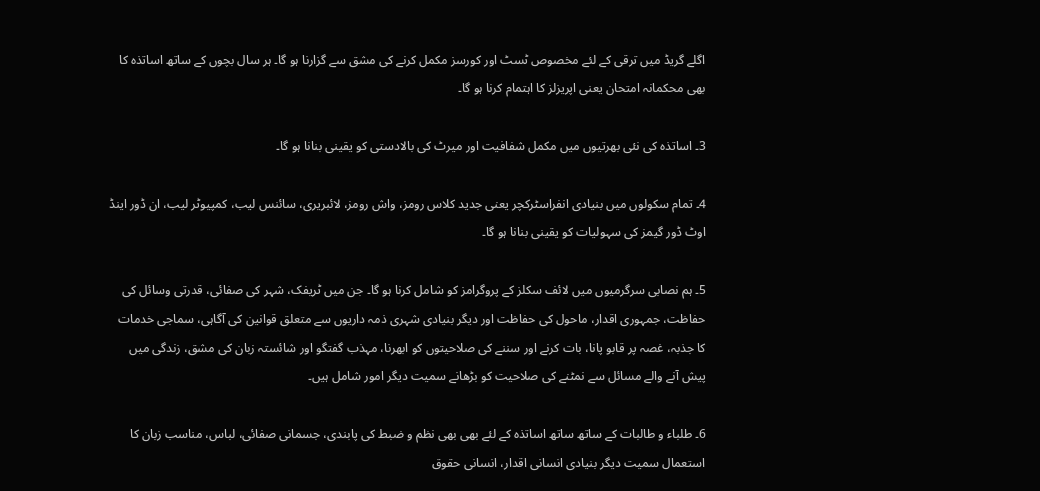اگلے گریڈ میں ترقی کے لئے مخصوص ٹسٹ اور کورسز مکمل کرنے کی مشق سے گزارنا ہو گا۔ ہر سال بچوں کے ساتھ اساتذہ کا بھی محکمانہ امتحان یعنی اپریزلز کا اہتمام کرنا ہو گا۔

3۔ اساتذہ کی نئی بھرتیوں میں مکمل شفافیت اور میرٹ کی بالادستی کو یقینی بنانا ہو گا۔

4۔ تمام سکولوں میں بنیادی انفراسٹرکچر یعنی جدید کلاس رومز، واش رومز، لائبریری، سائنس لیب، کمپیوٹر لیب، ان ڈور اینڈ اوٹ ڈور گیمز کی سہولیات کو یقینی بنانا ہو گا۔

5۔ ہم نصابی سرگرمیوں میں لائف سکلز کے پروگرامز کو شامل کرنا ہو گا۔ جن میں ٹریفک، شہر کی صفائی، قدرتی وسائل کی حفاظت، جمہوری اقدار، ماحول کی حفاظت اور دیگر بنیادی شہری ذمہ داریوں سے متعلق قوانین کی آگاہی، سماجی خدمات کا جذبہ، غصہ پر قابو پانا، بات کرنے اور سننے کی صلاحیتوں کو ابھرنا، مہذب گفتگو اور شائستہ زبان کی مشق، زندگی میں پیش آنے والے مسائل سے نمٹنے کی صلاحیت کو بڑھانے سمیت دیگر امور شامل ہیں۔

6۔ طلباء و طالبات کے ساتھ ساتھ اساتذہ کے لئے بھی بھی نظم و ضبط کی پابندی، جسمانی صفائی، لباس، مناسب زبان کا استعمال سمیت دیگر بنیادی انسانی اقدار، انسانی حقوق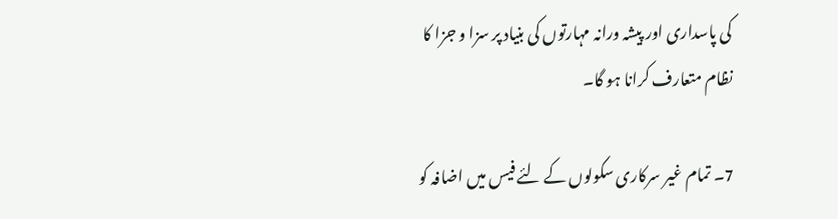کی پاسداری اور پیشہ ورانہ مہارتوں کی بنیاد پر سزا و جزا کا نظام متعارف کرانا ہو گا۔

7۔ تمام غیر سرکاری سکولوں کے لئے فیس میں اضافہ کو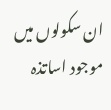ان سکولوں میں موجود اساتذہ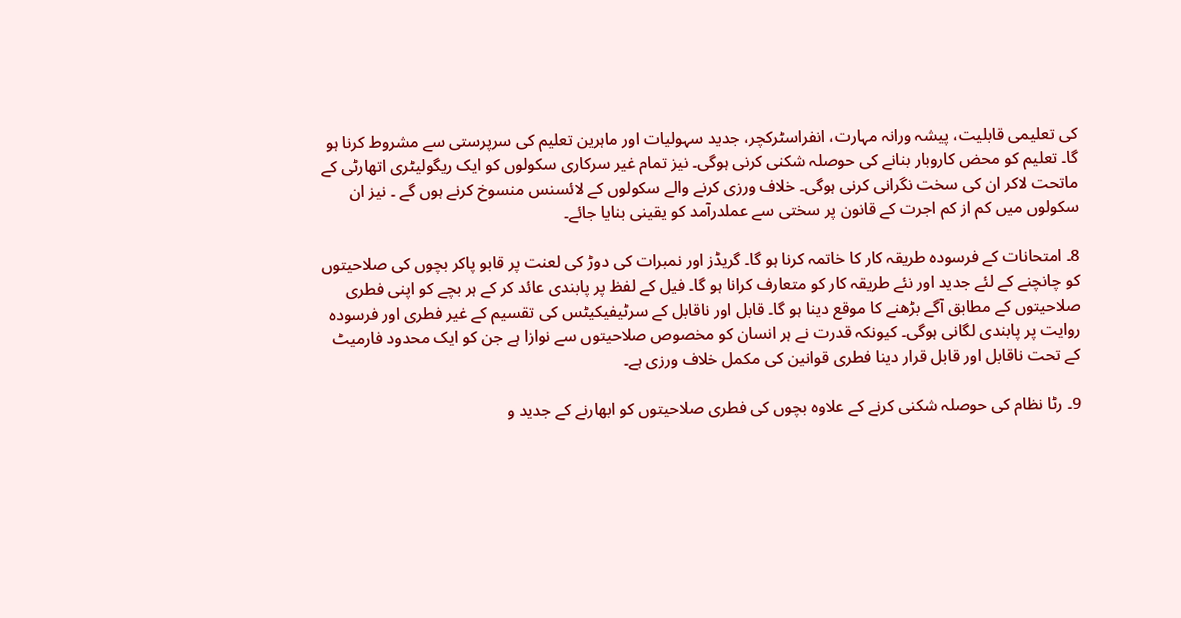کی تعلیمی قابلیت، پیشہ ورانہ مہارت، انفراسٹرکچر، جدید سہولیات اور ماہرین تعلیم کی سرپرستی سے مشروط کرنا ہو گا۔ تعلیم کو محض کاروبار بنانے کی حوصلہ شکنی کرنی ہوگی۔ نیز تمام غیر سرکاری سکولوں کو ایک ریگولیٹری اتھارٹی کے ماتحت لاکر ان کی سخت نگرانی کرنی ہوگی۔ خلاف ورزی کرنے والے سکولوں کے لائسنس منسوخ کرنے ہوں گے ۔ نیز ان سکولوں میں کم از کم اجرت کے قانون پر سختی سے عملدرآمد کو یقینی بنایا جائے۔

8۔ امتحانات کے فرسودہ طریقہ کار کا خاتمہ کرنا ہو گا۔ گریڈز اور نمبرات کی دوڑ کی لعنت پر قابو پاکر بچوں کی صلاحیتوں کو چانچنے کے لئے جدید اور نئے طریقہ کار کو متعارف کرانا ہو گا۔ فیل کے لفظ پر پابندی عائد کر کے ہر بچے کو اپنی فطری صلاحیتوں کے مطابق آگے بڑھنے کا موقع دینا ہو گا۔ قابل اور ناقابل کے سرٹیفیکیٹس کی تقسیم کے غیر فطری اور فرسودہ روایت پر پابندی لگانی ہوگی۔ کیونکہ قدرت نے ہر انسان کو مخصوص صلاحیتوں سے نوازا ہے جن کو ایک محدود فارمیٹ کے تحت ناقابل اور قابل قرار دینا فطری قوانین کی مکمل خلاف ورزی ہے۔

9۔ رٹا نظام کی حوصلہ شکنی کرنے کے علاوہ بچوں کی فطری صلاحیتوں کو ابھارنے کے جدید و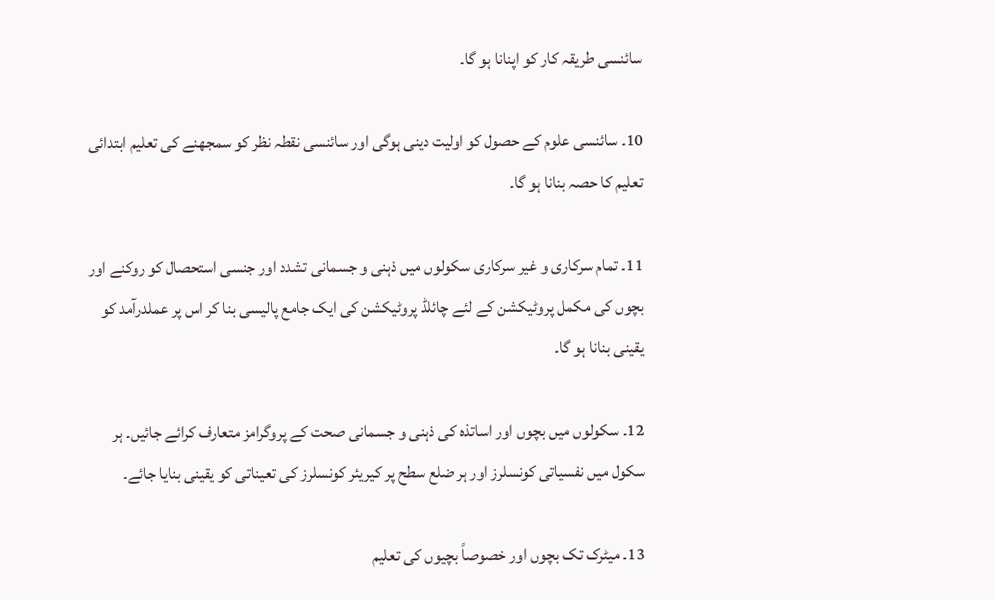سائنسی طریقہ کار کو اپنانا ہو گا۔

10۔ سائنسی علوم کے حصول کو اولیت دینی ہوگی اور سائنسی نقطہ نظر کو سمجھنے کی تعلیم ابتدائی تعلیم کا حصہ بنانا ہو گا۔

11۔ تمام سرکاری و غیر سرکاری سکولوں میں ذہنی و جسمانی تشدد اور جنسی استحصال کو روکنے اور بچوں کی مکمل پروٹیکشن کے لئے چائلڈ پروٹیکشن کی ایک جامع پالیسی بنا کر اس پر عملدرآمد کو یقینی بنانا ہو گا۔

12۔ سکولوں میں بچوں اور اساتذہ کی ذہنی و جسمانی صحت کے پروگرامز متعارف کرائے جائیں۔ ہر سکول میں نفسیاتی کونسلرز اور ہر ضلع سطح پر کیریئر کونسلرز کی تعیناتی کو یقینی بنایا جائے۔

13۔ میٹرک تک بچوں اور خصوصاً بچیوں کی تعلیم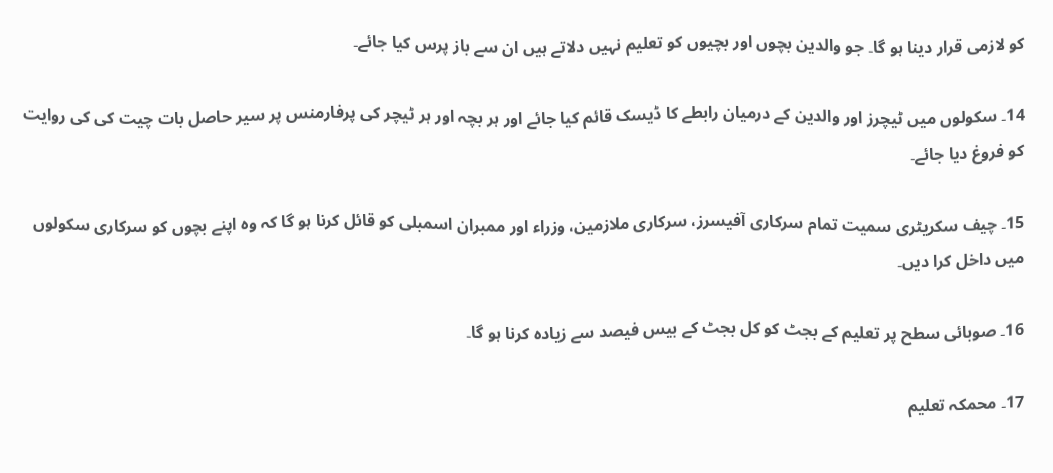کو لازمی قرار دینا ہو گا۔ جو والدین بچوں اور بچیوں کو تعلیم نہیں دلاتے ہیں ان سے باز پرس کیا جائے۔

14۔ سکولوں میں ٹیچرز اور والدین کے درمیان رابطے کا ڈیسک قائم کیا جائے اور ہر بچہ اور ہر ٹیچر کی پرفارمنس پر سیر حاصل بات چیت کی کی روایت کو فروغ دیا جائے۔

15۔ چیف سکریٹری سمیت تمام سرکاری آفیسرز، سرکاری ملازمین، وزراء اور ممبران اسمبلی کو قائل کرنا ہو گا کہ وہ اپنے بچوں کو سرکاری سکولوں میں داخل کرا دیں۔

16۔ صوبائی سطح پر تعلیم کے بجٹ کو کل بجٹ کے بیس فیصد سے زیادہ کرنا ہو گا۔

17۔ محمکہ تعلیم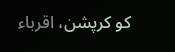کو کرپشن، اقرباء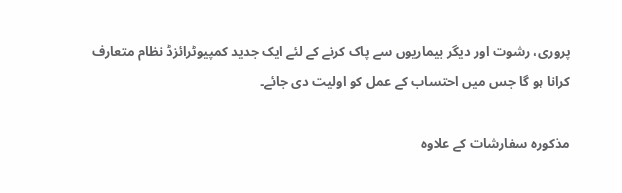پروری، رشوت اور دیگر بیماریوں سے پاک کرنے کے لئے ایک جدید کمپیوٹرائزڈ نظام متعارف کرانا ہو گا جس میں احتساب کے عمل کو اولیت دی جائے۔

مذکورہ سفارشات کے علاوہ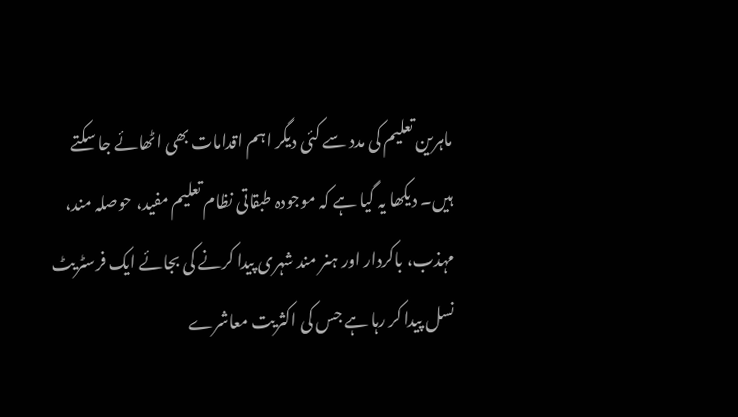ماہرین تعلیم کی مدد سے کئی دیگر اہم اقدامات بھی اٹھائے جا سکتے ہیں۔ دیکھا یہ گیا ہے کہ موجودہ طبقاتی نظام تعلیم مفید، حوصلہ مند، مہذب، باکردار اور ہنر مند شہری پیدا کرنے کی بجائے ایک فرسٹریٹ نسل پیدا کر رہا ہے جس کی اکثریت معاشرے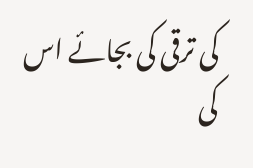کی ترقی کی بجائے اس کی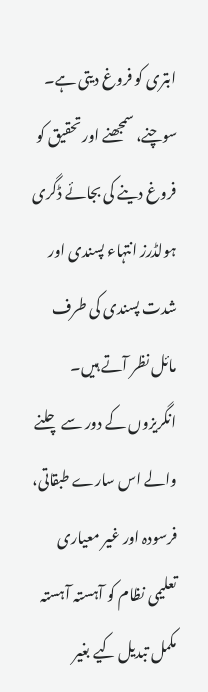ابتری کو فروغ دیتی ہے۔ سوچنے، سمجھنے اور تحقیق کو فروغ دینے کی بجائے ڈگری ہولڈرز انتہاء پسندی اور شدت پسندی کی طرف مائل نظر آتے ہیں۔ انگریزوں کے دور سے چلنے والے اس سارے طبقاتی، فرسودہ اور غیر معیاری تعلیمی نظام کو آہستہ آہستہ مکمل تبدیل کیے بغیر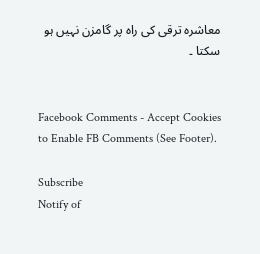معاشرہ ترقی کی راہ پر گامزن نہیں ہو سکتا ۔


Facebook Comments - Accept Cookies to Enable FB Comments (See Footer).

Subscribe
Notify of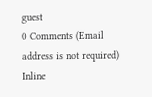guest
0 Comments (Email address is not required)
Inline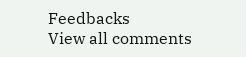Feedbacks
View all comments